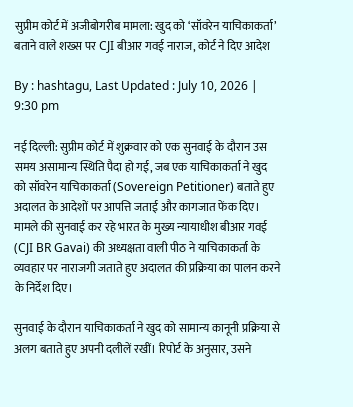सुप्रीम कोर्ट में अजीबोगरीब मामला: खुद को ‘सॉवरेन याचिकाकर्ता’ बताने वाले शख्स पर CJI बीआर गवई नाराज, कोर्ट ने दिए आदेश

By : hashtagu, Last Updated : July 10, 2026 | 9:30 pm

नई दिल्ली: सुप्रीम कोर्ट में शुक्रवार को एक सुनवाई के दौरान उस समय असामान्य स्थिति पैदा हो गई, जब एक याचिकाकर्ता ने खुद को सॉवरेन याचिकाकर्ता (Sovereign Petitioner) बताते हुए अदालत के आदेशों पर आपत्ति जताई और कागजात फेंक दिए। मामले की सुनवाई कर रहे भारत के मुख्य न्यायाधीश बीआर गवई (CJI BR Gavai) की अध्यक्षता वाली पीठ ने याचिकाकर्ता के व्यवहार पर नाराजगी जताते हुए अदालत की प्रक्रिया का पालन करने के निर्देश दिए।

सुनवाई के दौरान याचिकाकर्ता ने खुद को सामान्य कानूनी प्रक्रिया से अलग बताते हुए अपनी दलीलें रखीं। रिपोर्ट के अनुसार, उसने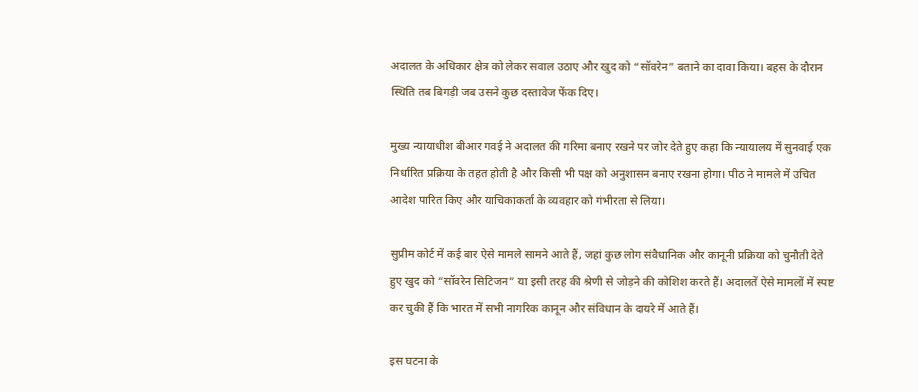अदालत के अधिकार क्षेत्र को लेकर सवाल उठाए और खुद को “सॉवरेन” बताने का दावा किया। बहस के दौरान स्थिति तब बिगड़ी जब उसने कुछ दस्तावेज फेंक दिए।

मुख्य न्यायाधीश बीआर गवई ने अदालत की गरिमा बनाए रखने पर जोर देते हुए कहा कि न्यायालय में सुनवाई एक निर्धारित प्रक्रिया के तहत होती है और किसी भी पक्ष को अनुशासन बनाए रखना होगा। पीठ ने मामले में उचित आदेश पारित किए और याचिकाकर्ता के व्यवहार को गंभीरता से लिया।

सुप्रीम कोर्ट में कई बार ऐसे मामले सामने आते हैं, जहां कुछ लोग संवैधानिक और कानूनी प्रक्रिया को चुनौती देते हुए खुद को “सॉवरेन सिटिजन” या इसी तरह की श्रेणी से जोड़ने की कोशिश करते हैं। अदालतें ऐसे मामलों में स्पष्ट कर चुकी हैं कि भारत में सभी नागरिक कानून और संविधान के दायरे में आते हैं।

इस घटना के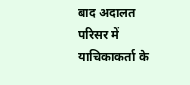बाद अदालत परिसर में याचिकाकर्ता के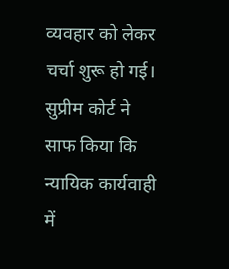व्यवहार को लेकर चर्चा शुरू हो गई। सुप्रीम कोर्ट ने साफ किया कि न्यायिक कार्यवाही में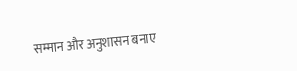सम्मान और अनुशासन बनाए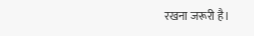रखना जरूरी है।